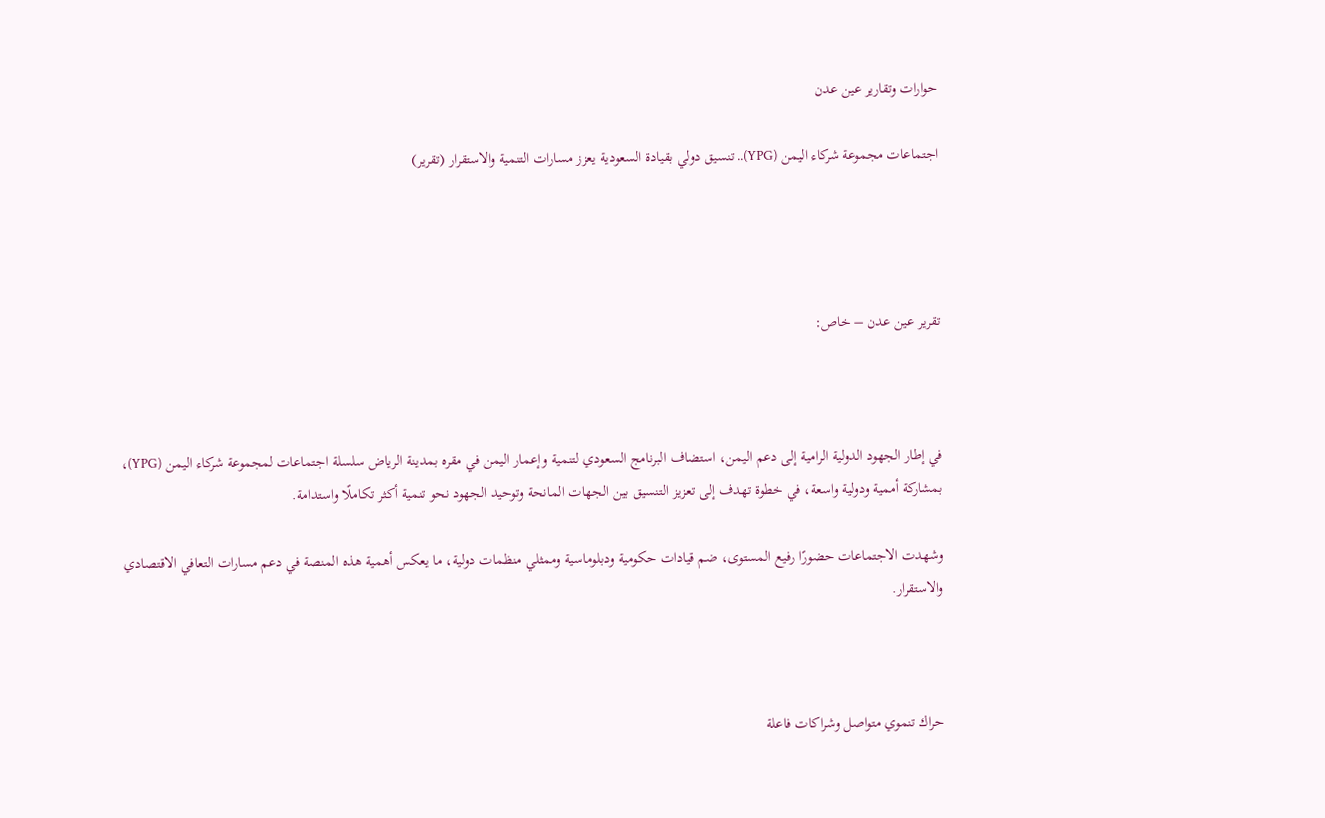حوارات وتقارير عين عدن

اجتماعات مجموعة شركاء اليمن (YPG).. تنسيق دولي بقيادة السعودية يعزز مسارات التنمية والاستقرار (تقرير)




تقرير عين عدن – خاص:



في إطار الجهود الدولية الرامية إلى دعم اليمن، استضاف البرنامج السعودي لتنمية وإعمار اليمن في مقره بمدينة الرياض سلسلة اجتماعات لمجموعة شركاء اليمن (YPG)، بمشاركة أممية ودولية واسعة، في خطوة تهدف إلى تعزيز التنسيق بين الجهات المانحة وتوحيد الجهود نحو تنمية أكثر تكاملًا واستدامة.

وشهدت الاجتماعات حضورًا رفيع المستوى، ضم قيادات حكومية ودبلوماسية وممثلي منظمات دولية، ما يعكس أهمية هذه المنصة في دعم مسارات التعافي الاقتصادي والاستقرار.



حراك تنموي متواصل وشراكات فاعلة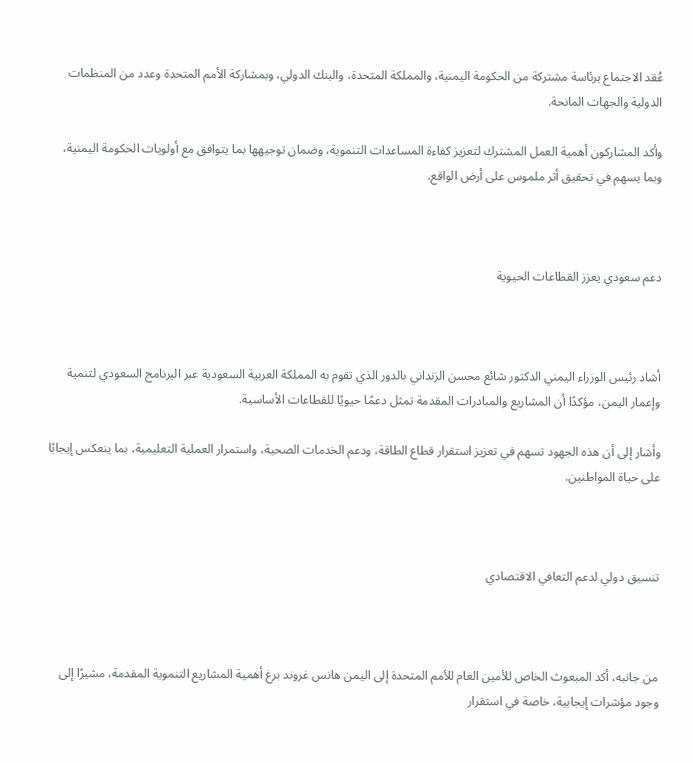عُقد الاجتماع برئاسة مشتركة من الحكومة اليمنية، والمملكة المتحدة، والبنك الدولي، وبمشاركة الأمم المتحدة وعدد من المنظمات الدولية والجهات المانحة.

وأكد المشاركون أهمية العمل المشترك لتعزيز كفاءة المساعدات التنموية، وضمان توجيهها بما يتوافق مع أولويات الحكومة اليمنية، وبما يسهم في تحقيق أثر ملموس على أرض الواقع.



دعم سعودي يعزز القطاعات الحيوية



أشاد رئيس الوزراء اليمني الدكتور شائع محسن الزنداني بالدور الذي تقوم به المملكة العربية السعودية عبر البرنامج السعودي لتنمية وإعمار اليمن، مؤكدًا أن المشاريع والمبادرات المقدمة تمثل دعمًا حيويًا للقطاعات الأساسية.

وأشار إلى أن هذه الجهود تسهم في تعزيز استقرار قطاع الطاقة، ودعم الخدمات الصحية، واستمرار العملية التعليمية، بما ينعكس إيجابًا على حياة المواطنين.



تنسيق دولي لدعم التعافي الاقتصادي



من جانبه، أكد المبعوث الخاص للأمين العام للأمم المتحدة إلى اليمن هانس غروند برغ أهمية المشاريع التنموية المقدمة، مشيرًا إلى وجود مؤشرات إيجابية، خاصة في استقرار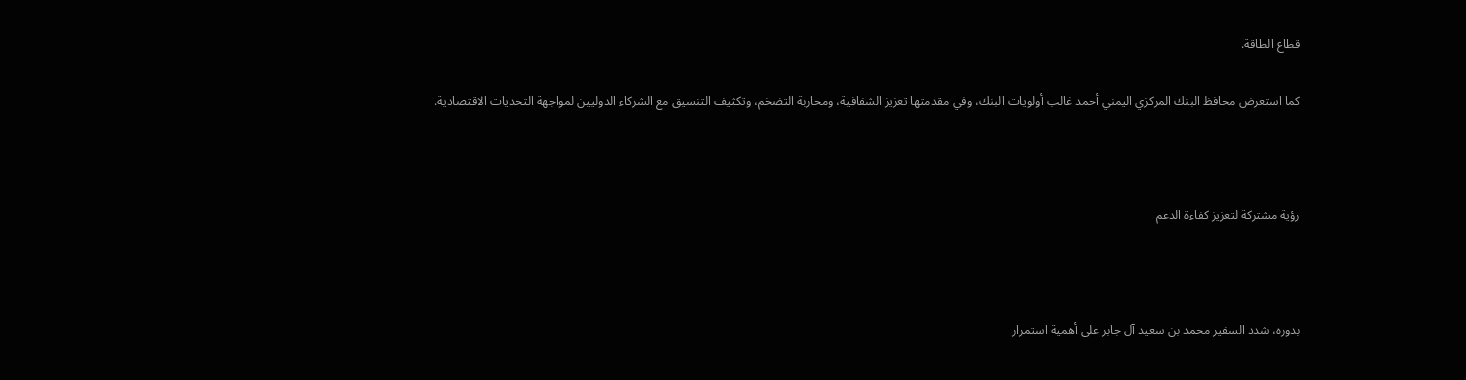قطاع الطاقة.

كما استعرض محافظ البنك المركزي اليمني أحمد غالب أولويات البنك، وفي مقدمتها تعزيز الشفافية، ومحاربة التضخم، وتكثيف التنسيق مع الشركاء الدوليين لمواجهة التحديات الاقتصادية.



رؤية مشتركة لتعزيز كفاءة الدعم



بدوره، شدد السفير محمد بن سعيد آل جابر على أهمية استمرار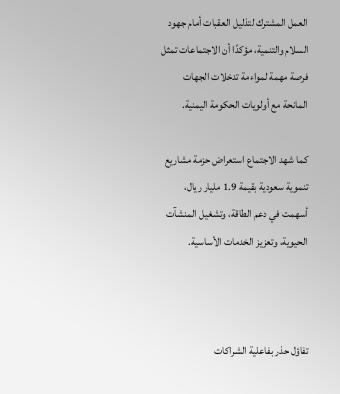العمل المشترك لتذليل العقبات أمام جهود السلام والتنمية، مؤكدًا أن الاجتماعات تمثل فرصة مهمة لمواءمة تدخلات الجهات المانحة مع أولويات الحكومة اليمنية.

كما شهد الاجتماع استعراض حزمة مشاريع تنموية سعودية بقيمة 1.9 مليار ريال، أسهمت في دعم الطاقة، وتشغيل المنشآت الحيوية، وتعزيز الخدمات الأساسية.



تفاؤل حذر بفاعلية الشراكات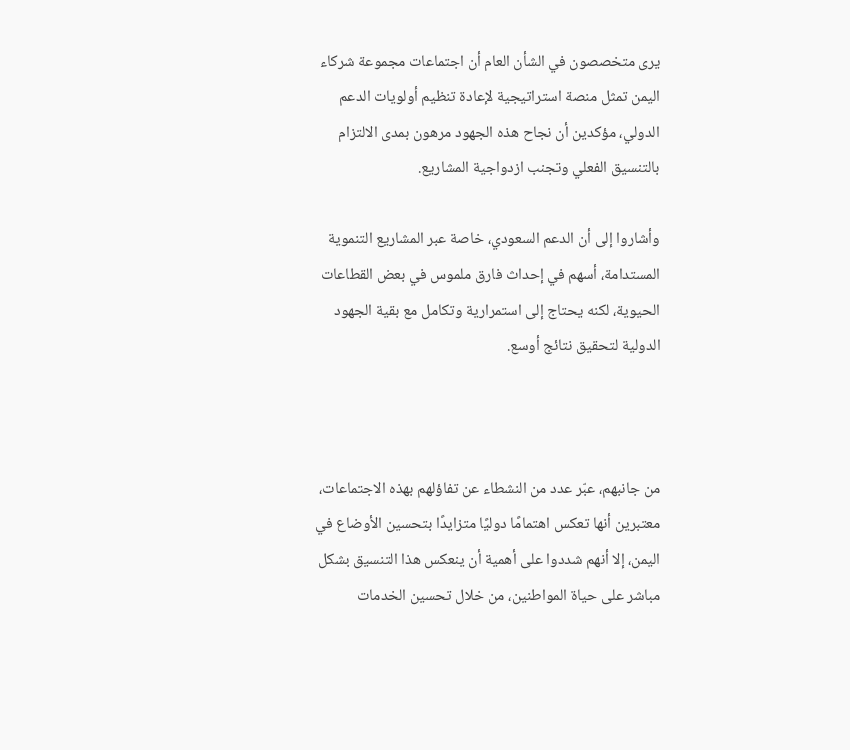يرى متخصصون في الشأن العام أن اجتماعات مجموعة شركاء اليمن تمثل منصة استراتيجية لإعادة تنظيم أولويات الدعم الدولي، مؤكدين أن نجاح هذه الجهود مرهون بمدى الالتزام بالتنسيق الفعلي وتجنب ازدواجية المشاريع.

وأشاروا إلى أن الدعم السعودي، خاصة عبر المشاريع التنموية المستدامة، أسهم في إحداث فارق ملموس في بعض القطاعات الحيوية، لكنه يحتاج إلى استمرارية وتكامل مع بقية الجهود الدولية لتحقيق نتائج أوسع.



من جانبهم، عبّر عدد من النشطاء عن تفاؤلهم بهذه الاجتماعات، معتبرين أنها تعكس اهتمامًا دوليًا متزايدًا بتحسين الأوضاع في اليمن، إلا أنهم شددوا على أهمية أن ينعكس هذا التنسيق بشكل مباشر على حياة المواطنين، من خلال تحسين الخدمات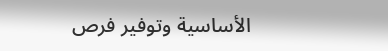الأساسية وتوفير فرص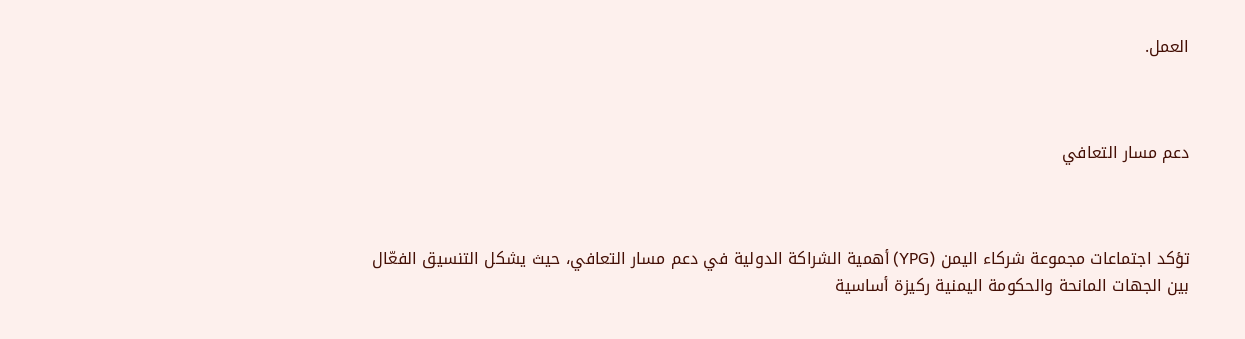العمل.



دعم مسار التعافي



تؤكد اجتماعات مجموعة شركاء اليمن (YPG) أهمية الشراكة الدولية في دعم مسار التعافي، حيث يشكل التنسيق الفعّال بين الجهات المانحة والحكومة اليمنية ركيزة أساسية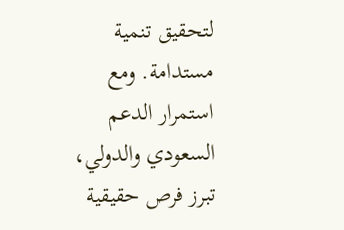لتحقيق تنمية مستدامة. ومع استمرار الدعم السعودي والدولي، تبرز فرص حقيقية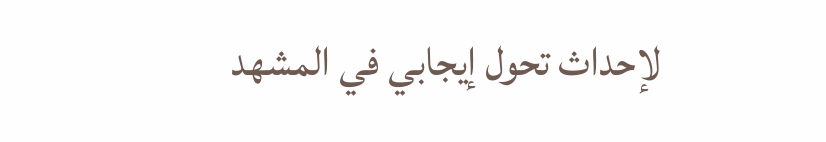لإحداث تحول إيجابي في المشهد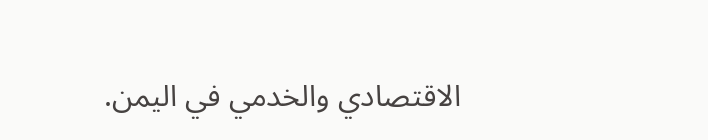الاقتصادي والخدمي في اليمن.